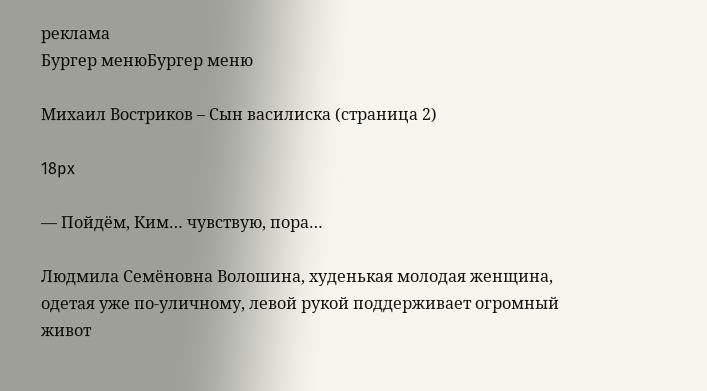реклама
Бургер менюБургер меню

Михаил Востриков – Сын василиска (страница 2)

18px

— Пойдём, Ким… чувствую, пора…

Людмила Семёновна Волошина, худенькая молодая женщина, одетая уже по-уличному, левой рукой поддерживает огромный живот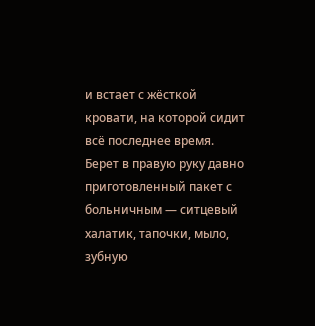и встает с жёсткой кровати, на которой сидит всё последнее время. Берет в правую руку давно приготовленный пакет с больничным — ситцевый халатик, тапочки, мыло, зубную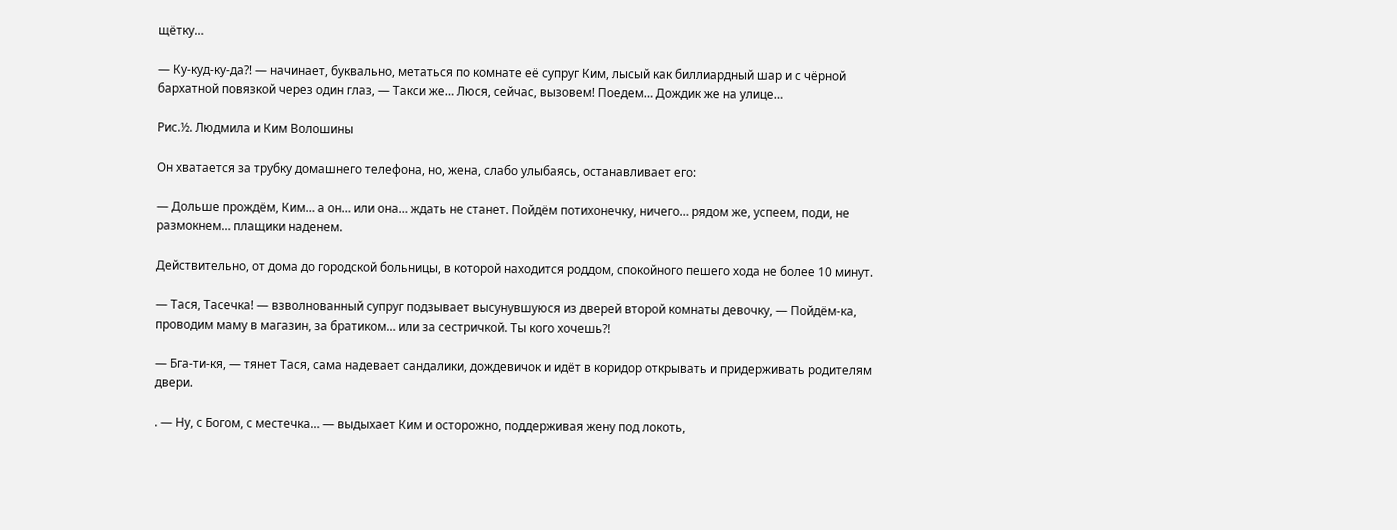щётку…

— Ку-куд-ку-да⁈ — начинает, буквально, метаться по комнате её супруг Ким, лысый как биллиардный шар и с чёрной бархатной повязкой через один глаз, — Такси же… Люся, сейчас, вызовем! Поедем… Дождик же на улице…

Рис.½. Людмила и Ким Волошины

Он хватается за трубку домашнего телефона, но, жена, слабо улыбаясь, останавливает его:

— Дольше прождём, Ким… а он… или она… ждать не станет. Пойдём потихонечку, ничего… рядом же, успеем, поди, не размокнем… плащики наденем.

Действительно, от дома до городской больницы, в которой находится роддом, спокойного пешего хода не более 10 минут.

— Тася, Тасечка! — взволнованный супруг подзывает высунувшуюся из дверей второй комнаты девочку, — Пойдём-ка, проводим маму в магазин, за братиком… или за сестричкой. Ты кого хочешь⁈

— Бга-ти-кя, — тянет Тася, сама надевает сандалики, дождевичок и идёт в коридор открывать и придерживать родителям двери.

. — Ну, с Богом, с местечка… — выдыхает Ким и осторожно, поддерживая жену под локоть,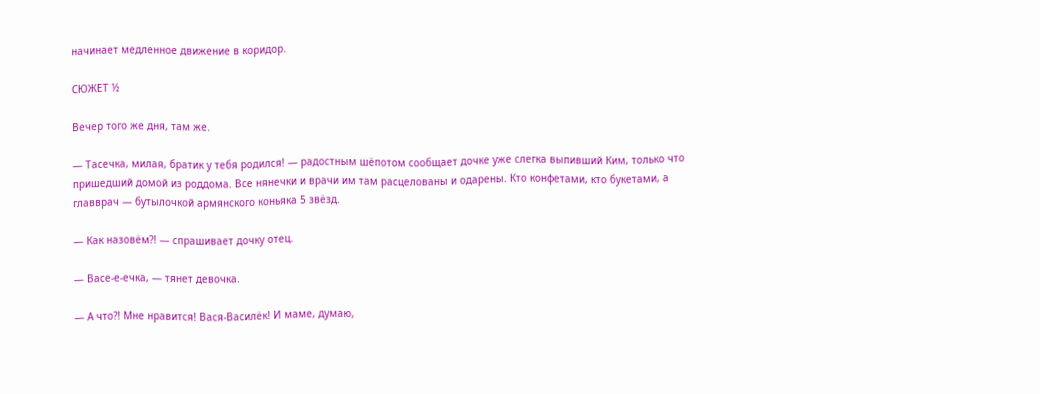начинает медленное движение в коридор.

СЮЖЕТ ½

Вечер того же дня, там же.

— Тасечка, милая, братик у тебя родился! — радостным шёпотом сообщает дочке уже слегка выпивший Ким, только что пришедший домой из роддома. Все нянечки и врачи им там расцелованы и одарены. Кто конфетами, кто букетами, а главврач — бутылочкой армянского коньяка 5 звёзд.

— Как назовём⁈ — спрашивает дочку отец.

— Васе-е-ечка, — тянет девочка.

— А что⁈ Мне нравится! Вася-Василёк! И маме, думаю,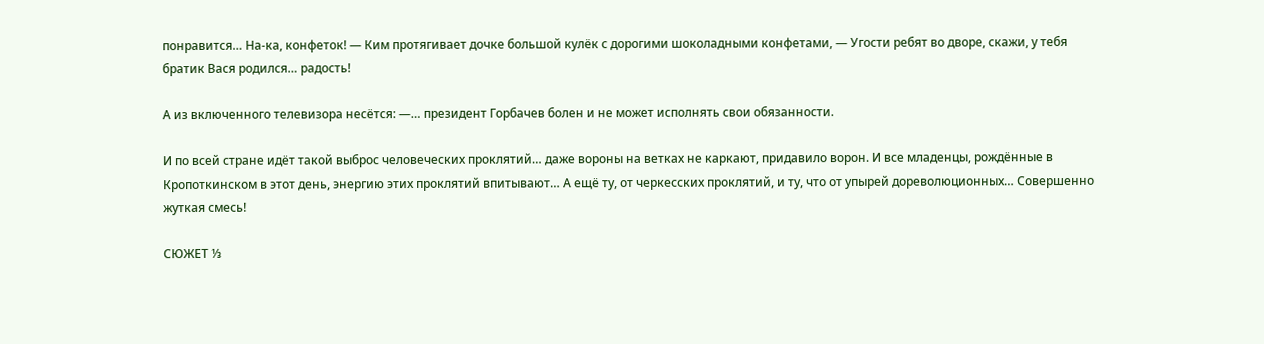понравится… На-ка, конфеток! — Ким протягивает дочке большой кулёк с дорогими шоколадными конфетами, — Угости ребят во дворе, скажи, у тебя братик Вася родился… радость!

А из включенного телевизора несётся: —… президент Горбачев болен и не может исполнять свои обязанности.

И по всей стране идёт такой выброс человеческих проклятий… даже вороны на ветках не каркают, придавило ворон. И все младенцы, рождённые в Кропоткинском в этот день, энергию этих проклятий впитывают… А ещё ту, от черкесских проклятий, и ту, что от упырей дореволюционных… Совершенно жуткая смесь!

СЮЖЕТ ⅓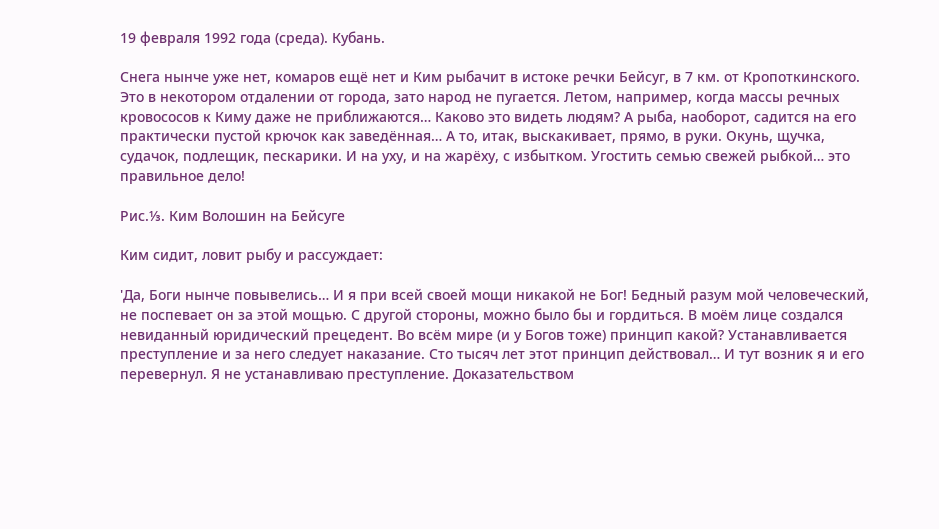19 февраля 1992 года (среда). Кубань.

Снега нынче уже нет, комаров ещё нет и Ким рыбачит в истоке речки Бейсуг, в 7 км. от Кропоткинского. Это в некотором отдалении от города, зато народ не пугается. Летом, например, когда массы речных кровососов к Киму даже не приближаются… Каково это видеть людям? А рыба, наоборот, садится на его практически пустой крючок как заведённая… А то, итак, выскакивает, прямо, в руки. Окунь, щучка, судачок, подлещик, пескарики. И на уху, и на жарёху, с избытком. Угостить семью свежей рыбкой… это правильное дело!

Рис.⅓. Ким Волошин на Бейсуге

Ким сидит, ловит рыбу и рассуждает:

'Да, Боги нынче повывелись… И я при всей своей мощи никакой не Бог! Бедный разум мой человеческий, не поспевает он за этой мощью. С другой стороны, можно было бы и гордиться. В моём лице создался невиданный юридический прецедент. Во всём мире (и у Богов тоже) принцип какой? Устанавливается преступление и за него следует наказание. Сто тысяч лет этот принцип действовал… И тут возник я и его перевернул. Я не устанавливаю преступление. Доказательством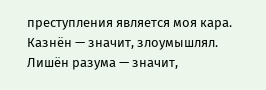преступления является моя кара. Казнён — значит, злоумышлял. Лишён разума — значит,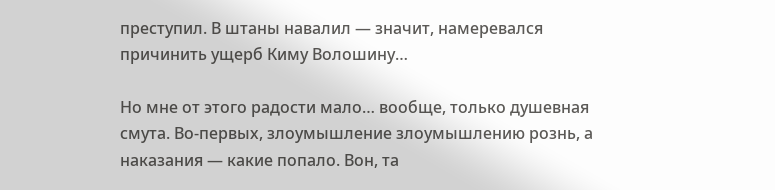преступил. В штаны навалил — значит, намеревался причинить ущерб Киму Волошину…

Но мне от этого радости мало… вообще, только душевная смута. Во-первых, злоумышление злоумышлению рознь, а наказания — какие попало. Вон, та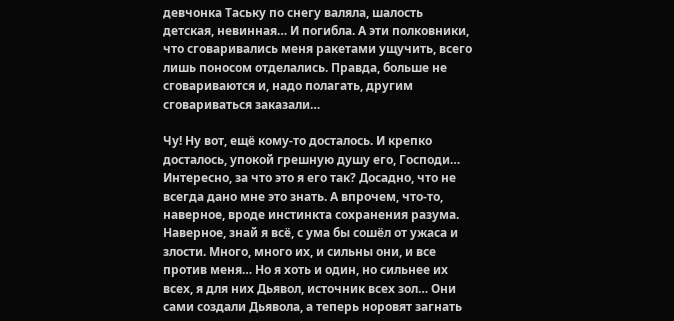девчонка Таську по снегу валяла, шалость детская, невинная… И погибла. А эти полковники, что сговаривались меня ракетами ущучить, всего лишь поносом отделались. Правда, больше не сговариваются и, надо полагать, другим сговариваться заказали…

Чу! Ну вот, ещё кому-то досталось. И крепко досталось, упокой грешную душу его, Господи… Интересно, за что это я его так? Досадно, что не всегда дано мне это знать. А впрочем, что-то, наверное, вроде инстинкта сохранения разума. Наверное, знай я всё, с ума бы сошёл от ужаса и злости. Много, много их, и сильны они, и все против меня… Но я хоть и один, но сильнее их всех, я для них Дьявол, источник всех зол… Они сами создали Дьявола, а теперь норовят загнать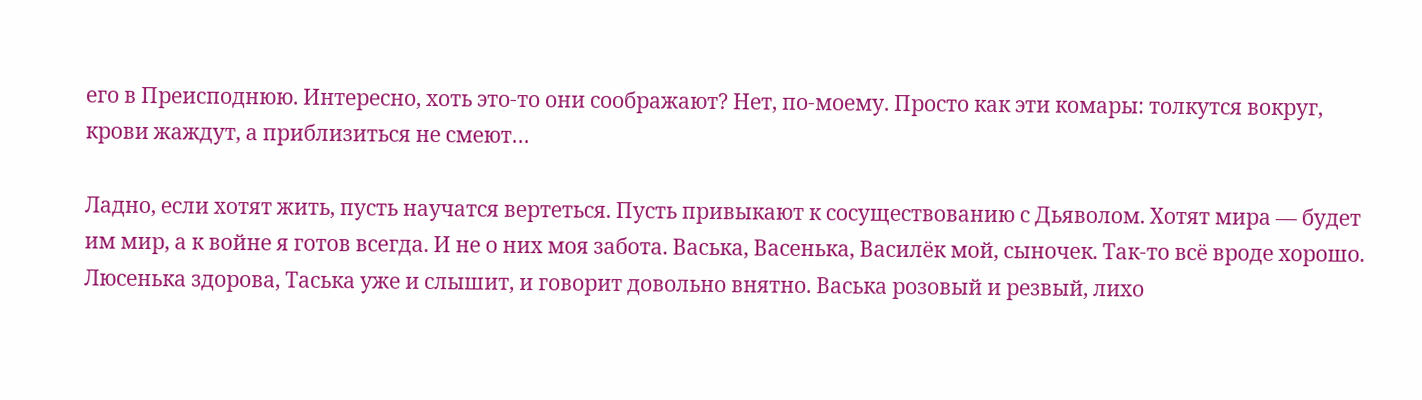его в Преисподнюю. Интересно, хоть это-то они соображают? Нет, по-моему. Просто как эти комары: толкутся вокруг, крови жаждут, а приблизиться не смеют…

Ладно, если хотят жить, пусть научатся вертеться. Пусть привыкают к сосуществованию с Дьяволом. Хотят мира — будет им мир, а к войне я готов всегда. И не о них моя забота. Васька, Васенька, Василёк мой, сыночек. Так-то всё вроде хорошо. Люсенька здорова, Таська уже и слышит, и говорит довольно внятно. Васька розовый и резвый, лихо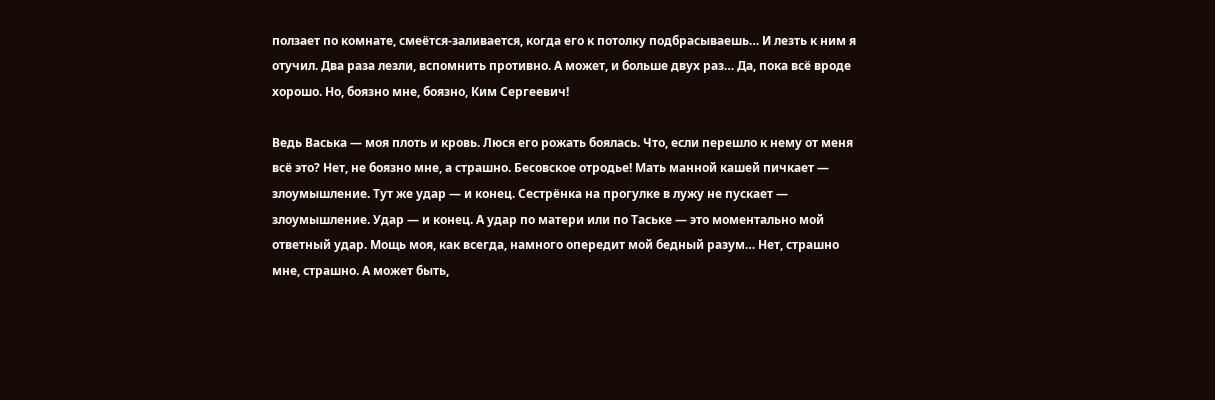ползает по комнате, смеётся-заливается, когда его к потолку подбрасываешь… И лезть к ним я отучил. Два раза лезли, вспомнить противно. А может, и больше двух раз… Да, пока всё вроде хорошо. Но, боязно мне, боязно, Ким Сергеевич!

Ведь Васька — моя плоть и кровь. Люся его рожать боялась. Что, если перешло к нему от меня всё это? Нет, не боязно мне, а страшно. Бесовское отродье! Мать манной кашей пичкает — злоумышление. Тут же удар — и конец. Сестрёнка на прогулке в лужу не пускает — злоумышление. Удар — и конец. А удар по матери или по Таське — это моментально мой ответный удар. Мощь моя, как всегда, намного опередит мой бедный разум… Нет, страшно мне, страшно. А может быть,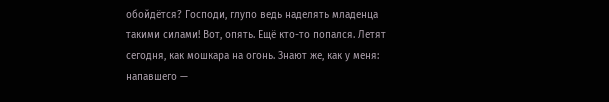обойдётся? Господи, глупо ведь наделять младенца такими силами! Вот, опять. Ещё кто-то попался. Летят сегодня, как мошкара на огонь. Знают же, как у меня: напавшего —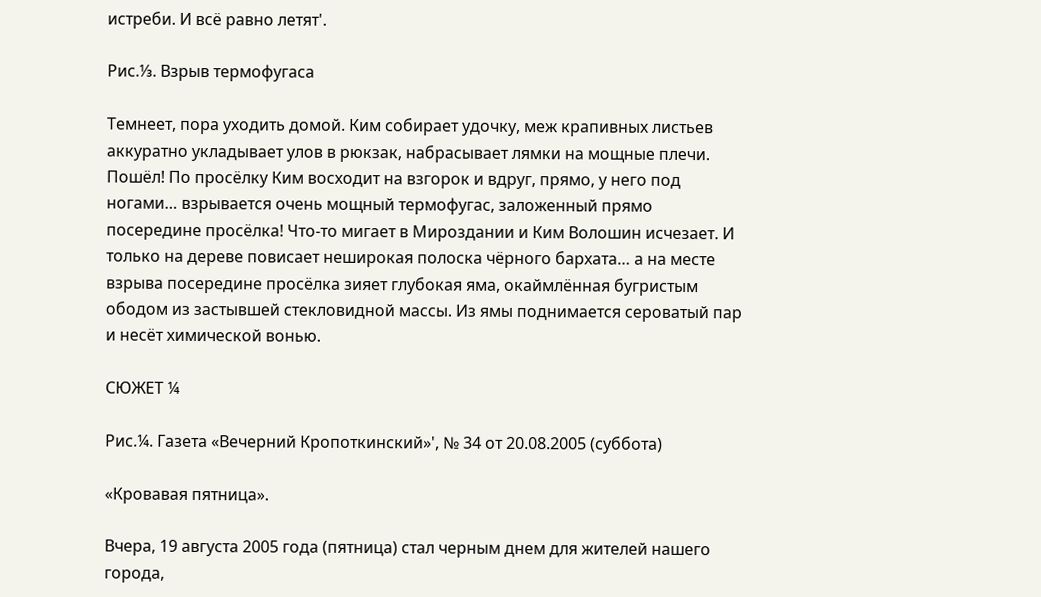истреби. И всё равно летят'.

Рис.⅓. Взрыв термофугаса

Темнеет, пора уходить домой. Ким собирает удочку, меж крапивных листьев аккуратно укладывает улов в рюкзак, набрасывает лямки на мощные плечи. Пошёл! По просёлку Ким восходит на взгорок и вдруг, прямо, у него под ногами… взрывается очень мощный термофугас, заложенный прямо посередине просёлка! Что-то мигает в Мироздании и Ким Волошин исчезает. И только на дереве повисает неширокая полоска чёрного бархата… а на месте взрыва посередине просёлка зияет глубокая яма, окаймлённая бугристым ободом из застывшей стекловидной массы. Из ямы поднимается сероватый пар и несёт химической вонью.

СЮЖЕТ ¼

Рис.¼. Газета «Вечерний Кропоткинский»', № 34 от 20.08.2005 (суббота)

«Кровавая пятница».

Вчера, 19 августа 2005 года (пятница) стал черным днем для жителей нашего города,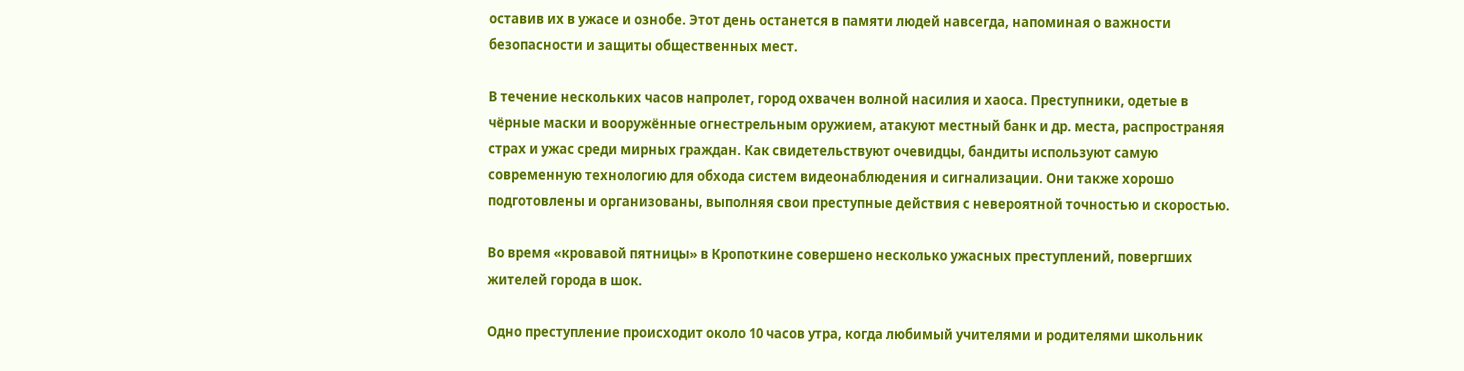оставив их в ужасе и ознобе. Этот день останется в памяти людей навсегда, напоминая о важности безопасности и защиты общественных мест.

В течение нескольких часов напролет, город охвачен волной насилия и хаоса. Преступники, одетые в чёрные маски и вооружённые огнестрельным оружием, атакуют местный банк и др. места, распространяя страх и ужас среди мирных граждан. Как свидетельствуют очевидцы, бандиты используют самую современную технологию для обхода систем видеонаблюдения и сигнализации. Они также хорошо подготовлены и организованы, выполняя свои преступные действия с невероятной точностью и скоростью.

Во время «кровавой пятницы» в Кропоткине совершено несколько ужасных преступлений, повергших жителей города в шок.

Одно преступление происходит около 10 часов утра, когда любимый учителями и родителями школьник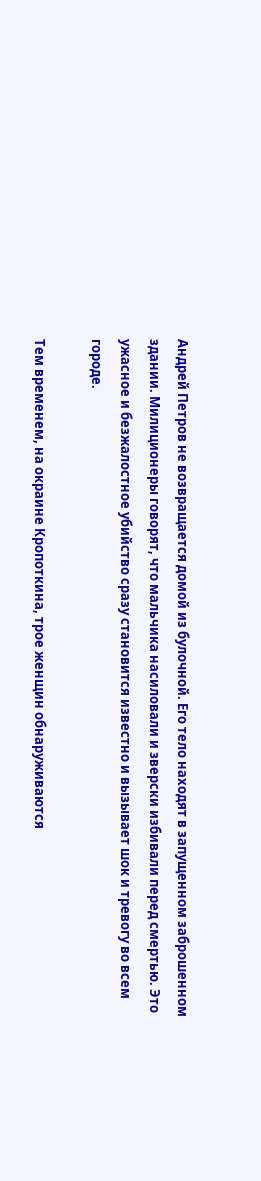Андрей Петров не возвращается домой из булочной. Его тело находят в запущенном заброшенном здании. Милиционеры говорят, что мальчика насиловали и зверски избивали перед смертью. Это ужасное и безжалостное убийство сразу становится известно и вызывает шок и тревогу во всем городе.

Тем временем, на окраине Кропоткина, трое женщин обнаруживаются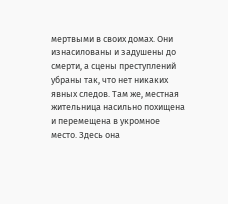мертвыми в своих домах. Они изнасилованы и задушены до смерти, а сцены преступлений убраны так, что нет никаких явных следов. Там же, местная жительница насильно похищена и перемещена в укромное место. Здесь она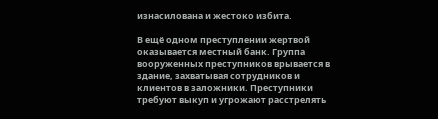изнасилована и жестоко избита.

В ещё одном преступлении жертвой оказывается местный банк. Группа вооруженных преступников врывается в здание, захватывая сотрудников и клиентов в заложники. Преступники требуют выкуп и угрожают расстрелять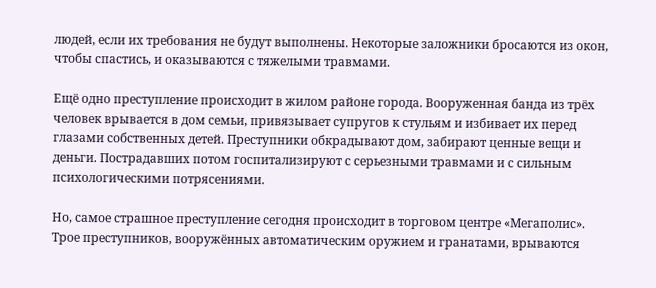людей, если их требования не будут выполнены. Некоторые заложники бросаются из окон, чтобы спастись, и оказываются с тяжелыми травмами.

Ещё одно преступление происходит в жилом районе города. Вооруженная банда из трёх человек врывается в дом семьи, привязывает супругов к стульям и избивает их перед глазами собственных детей. Преступники обкрадывают дом, забирают ценные вещи и деньги. Пострадавших потом госпитализируют с серьезными травмами и с сильным психологическими потрясениями.

Но, самое страшное преступление сегодня происходит в торговом центре «Мегаполис». Трое преступников, вооружённых автоматическим оружием и гранатами, врываются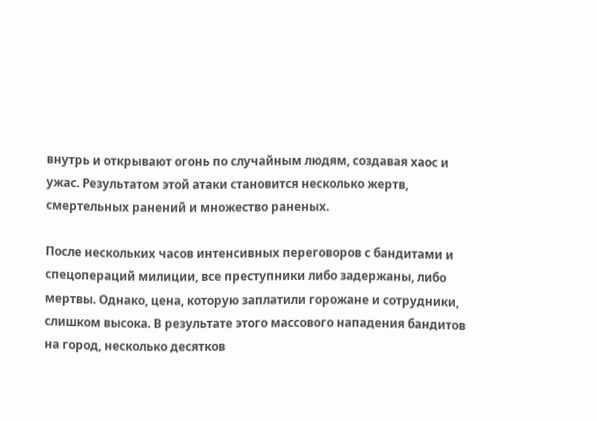внутрь и открывают огонь по случайным людям, создавая хаос и ужас. Результатом этой атаки становится несколько жертв, смертельных ранений и множество раненых.

После нескольких часов интенсивных переговоров с бандитами и спецопераций милиции, все преступники либо задержаны, либо мертвы. Однако, цена, которую заплатили горожане и сотрудники, слишком высока. В результате этого массового нападения бандитов на город, несколько десятков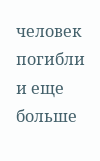человек погибли и еще больше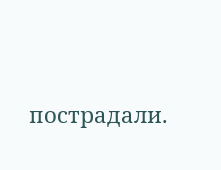пострадали.